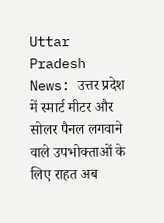Uttar Pradesh News: उत्तर प्रदेश में स्मार्ट मीटर और सोलर पैनल लगवाने वाले उपभोक्ताओं के लिए राहत अब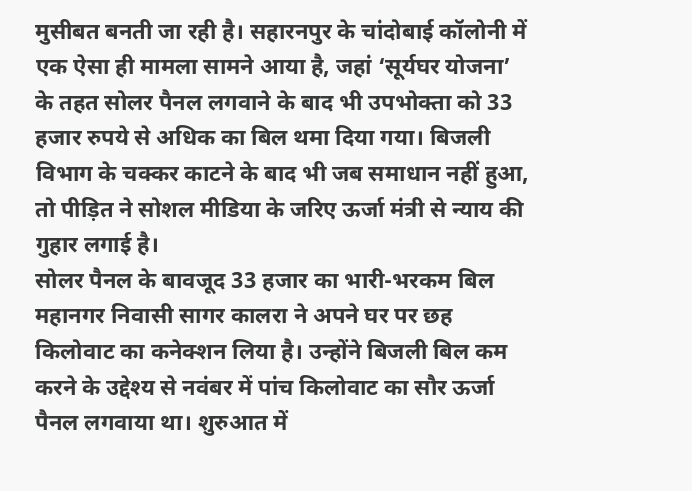मुसीबत बनती जा रही है। सहारनपुर के चांदोबाई कॉलोनी में एक ऐसा ही मामला सामने आया है, जहां ‘सूर्यघर योजना’ के तहत सोलर पैनल लगवाने के बाद भी उपभोक्ता को 33 हजार रुपये से अधिक का बिल थमा दिया गया। बिजली विभाग के चक्कर काटने के बाद भी जब समाधान नहीं हुआ, तो पीड़ित ने सोशल मीडिया के जरिए ऊर्जा मंत्री से न्याय की गुहार लगाई है।
सोलर पैनल के बावजूद 33 हजार का भारी-भरकम बिल
महानगर निवासी सागर कालरा ने अपने घर पर छह किलोवाट का कनेक्शन लिया है। उन्होंने बिजली बिल कम करने के उद्देश्य से नवंबर में पांच किलोवाट का सौर ऊर्जा पैनल लगवाया था। शुरुआत में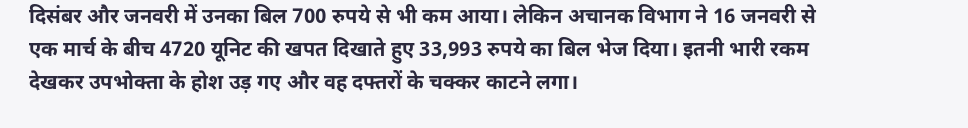दिसंबर और जनवरी में उनका बिल 700 रुपये से भी कम आया। लेकिन अचानक विभाग ने 16 जनवरी से एक मार्च के बीच 4720 यूनिट की खपत दिखाते हुए 33,993 रुपये का बिल भेज दिया। इतनी भारी रकम देखकर उपभोक्ता के होश उड़ गए और वह दफ्तरों के चक्कर काटने लगा।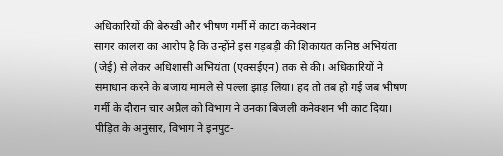अधिकारियों की बेरुखी और भीषण गर्मी में काटा कनेक्शन
सागर कालरा का आरोप है कि उन्होंने इस गड़बड़ी की शिकायत कनिष्ठ अभियंता (जेई) से लेकर अधिशासी अभियंता (एक्सईएन) तक से की। अधिकारियों ने समाधान करने के बजाय मामले से पल्ला झाड़ लिया। हद तो तब हो गई जब भीषण गर्मी के दौरान चार अप्रैल को विभाग ने उनका बिजली कनेक्शन भी काट दिया। पीड़ित के अनुसार, विभाग ने इनपुट-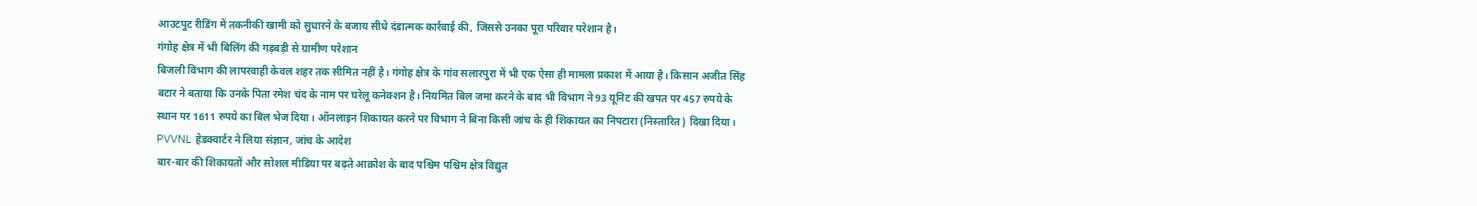आउटपुट रीडिंग में तकनीकी खामी को सुधारने के बजाय सीधे दंडात्मक कार्रवाई की, जिससे उनका पूरा परिवार परेशान है।
गंगोह क्षेत्र में भी बिलिंग की गड़बड़ी से ग्रामीण परेशान
बिजली विभाग की लापरवाही केवल शहर तक सीमित नहीं है। गंगोह क्षेत्र के गांव सलारपुरा में भी एक ऐसा ही मामला प्रकाश में आया है। किसान अजीत सिंह बटार ने बताया कि उनके पिता रमेश चंद के नाम पर घरेलू कनेक्शन है। नियमित बिल जमा करने के बाद भी विभाग ने 93 यूनिट की खपत पर 457 रुपये के स्थान पर 1611 रुपये का बिल भेज दिया। ऑनलाइन शिकायत करने पर विभाग ने बिना किसी जांच के ही शिकायत का निपटारा (निस्तारित) दिखा दिया।
PVVNL हेडक्वार्टर ने लिया संज्ञान, जांच के आदेश
बार-बार की शिकायतों और सोशल मीडिया पर बढ़ते आक्रोश के बाद पश्चिम पश्चिम क्षेत्र विद्युत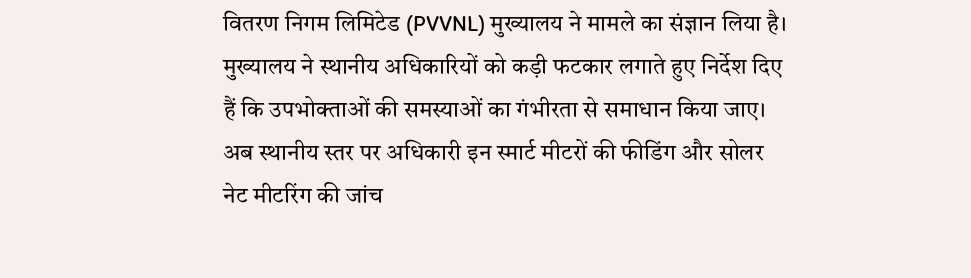वितरण निगम लिमिटेड (PVVNL) मुख्यालय ने मामले का संज्ञान लिया है। मुख्यालय ने स्थानीय अधिकारियों को कड़ी फटकार लगाते हुए निर्देश दिए हैं कि उपभोक्ताओं की समस्याओं का गंभीरता से समाधान किया जाए। अब स्थानीय स्तर पर अधिकारी इन स्मार्ट मीटरों की फीडिंग और सोलर नेट मीटरिंग की जांच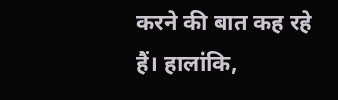करने की बात कह रहे हैं। हालांकि,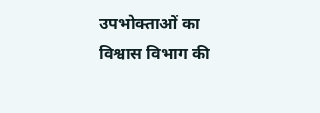उपभोक्ताओं का विश्वास विभाग की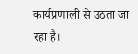कार्यप्रणाली से उठता जा रहा है।